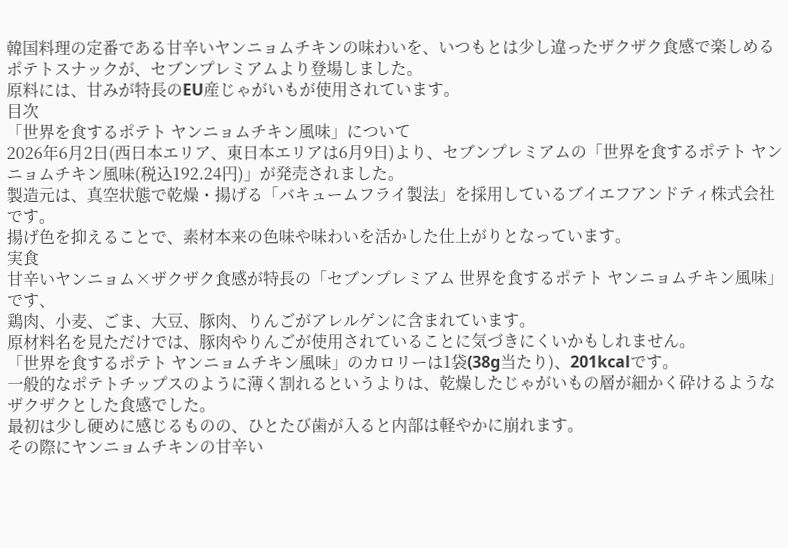韓国料理の定番である甘辛いヤンニョムチキンの味わいを、いつもとは少し違ったザクザク食感で楽しめるポテトスナックが、セブンプレミアムより登場しました。
原料には、甘みが特長のEU産じゃがいもが使用されています。
目次
「世界を食するポテト ヤンニョムチキン風味」について
2026年6月2日(西日本エリア、東日本エリアは6月9日)より、セブンプレミアムの「世界を食するポテト ヤンニョムチキン風味(税込192.24円)」が発売されました。
製造元は、真空状態で乾燥・揚げる「バキュームフライ製法」を採用しているブイエフアンドティ株式会社です。
揚げ色を抑えることで、素材本来の色味や味わいを活かした仕上がりとなっています。
実食
甘辛いヤンニョム×ザクザク食感が特長の「セブンプレミアム 世界を食するポテト ヤンニョムチキン風味」です、
鶏肉、小麦、ごま、大豆、豚肉、りんごがアレルゲンに含まれています。
原材料名を見ただけでは、豚肉やりんごが使用されていることに気づきにくいかもしれません。
「世界を食するポテト ヤンニョムチキン風味」のカロリーは1袋(38g当たり)、201kcalです。
一般的なポテトチップスのように薄く割れるというよりは、乾燥したじゃがいもの層が細かく砕けるようなザクザクとした食感でした。
最初は少し硬めに感じるものの、ひとたび歯が入ると内部は軽やかに崩れます。
その際にヤンニョムチキンの甘辛い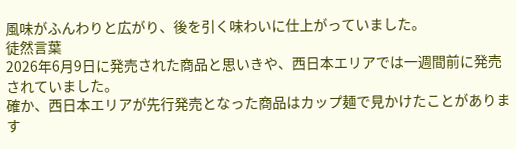風味がふんわりと広がり、後を引く味わいに仕上がっていました。
徒然言葉
2026年6月9日に発売された商品と思いきや、西日本エリアでは一週間前に発売されていました。
確か、西日本エリアが先行発売となった商品はカップ麺で見かけたことがあります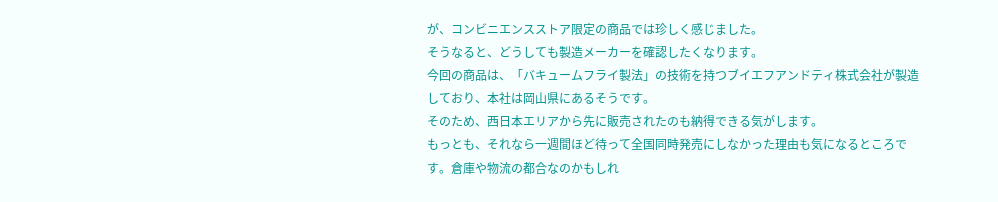が、コンビニエンスストア限定の商品では珍しく感じました。
そうなると、どうしても製造メーカーを確認したくなります。
今回の商品は、「バキュームフライ製法」の技術を持つブイエフアンドティ株式会社が製造しており、本社は岡山県にあるそうです。
そのため、西日本エリアから先に販売されたのも納得できる気がします。
もっとも、それなら一週間ほど待って全国同時発売にしなかった理由も気になるところです。倉庫や物流の都合なのかもしれ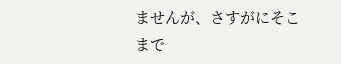ませんが、さすがにそこまで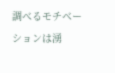調べるモチベーションは湧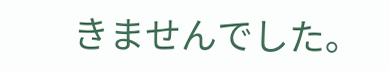きませんでした。